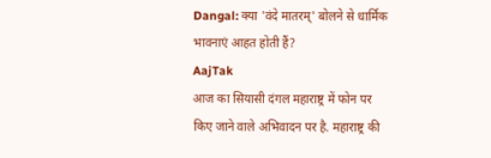Dangal: क्या 'वंदे मातरम्' बोलने से धार्मिक भावनाएं आहत होती हैं?
AajTak
आज का सियासी दंगल महाराष्ट्र में फोन पर किए जाने वाले अभिवादन पर है. महाराष्ट्र की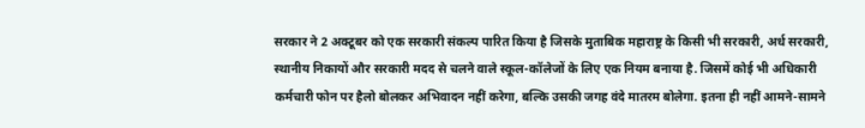सरकार ने 2 अक्टूबर को एक सरकारी संकल्प पारित किया है जिसके मुताबिक महाराष्ट्र के किसी भी सरकारी, अर्ध सरकारी, स्थानीय निकायों और सरकारी मदद से चलने वाले स्कूल-कॉलेजों के लिए एक नियम बनाया है. जिसमें कोई भी अधिकारी कर्मचारी फोन पर हैलो बोलकर अभिवादन नहीं करेगा, बल्कि उसकी जगह वंदे मातरम बोलेगा. इतना ही नहीं आमने-सामने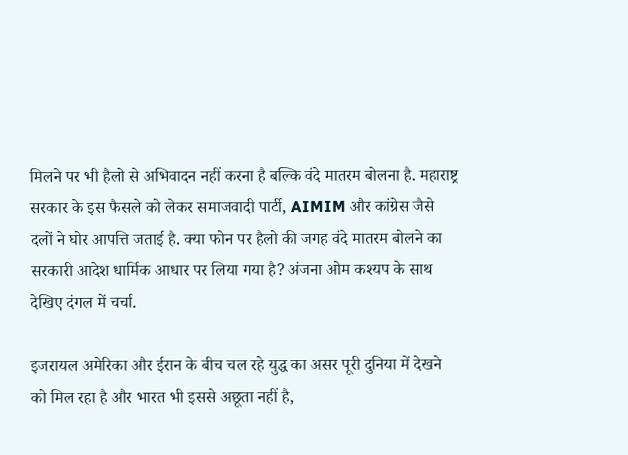मिलने पर भी हैलो से अभिवादन नहीं करना है बल्कि वंदे मातरम बोलना है. महाराष्ट्र सरकार के इस फैसले को लेकर समाजवादी पार्टी, AIMIM और कांग्रेस जैसे दलों ने घोर आपत्ति जताई है. क्या फोन पर हैलो की जगह वंदे मातरम बोलने का सरकारी आदेश धार्मिक आधार पर लिया गया है? अंजना ओम कश्यप के साथ देखिए दंगल में चर्चा.

इजरायल अमेरिका और ईरान के बीच चल रहे युद्ध का असर पूरी दुनिया में देखने को मिल रहा है और भारत भी इससे अछूता नहीं है,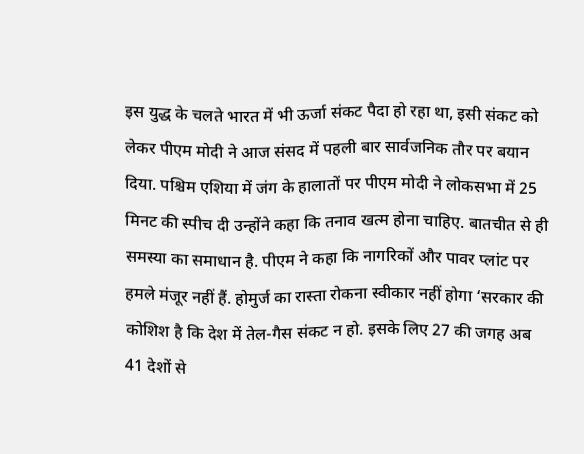इस युद्ध के चलते भारत में भी ऊर्जा संकट पैदा हो रहा था, इसी संकट को लेकर पीएम मोदी ने आज संसद में पहली बार सार्वजनिक तौर पर बयान दिया. पश्चिम एशिया में जंग के हालातों पर पीएम मोदी ने लोकसभा में 25 मिनट की स्पीच दी उन्होंने कहा कि तनाव खत्म होना चाहिए. बातचीत से ही समस्या का समाधान है. पीएम ने कहा कि नागरिकों और पावर प्लांट पर हमले मंजूर नहीं हैं. होमुर्ज का रास्ता रोकना स्वीकार नहीं होगा ‘सरकार की कोशिश है कि देश में तेल-गैस संकट न हो. इसके लिए 27 की जगह अब 41 देशों से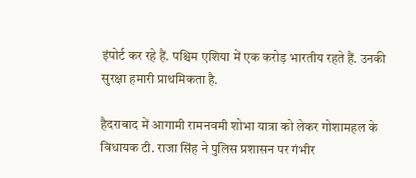इंपोर्ट कर रहे हैं. पश्चिम एशिया में एक करोड़ भारतीय रहते हैं. उनकी सुरक्षा हमारी प्राथमिकता है.

हैदराबाद में आगामी रामनवमी शोभा यात्रा को लेकर गोशामहल के विधायक टी. राजा सिंह ने पुलिस प्रशासन पर गंभीर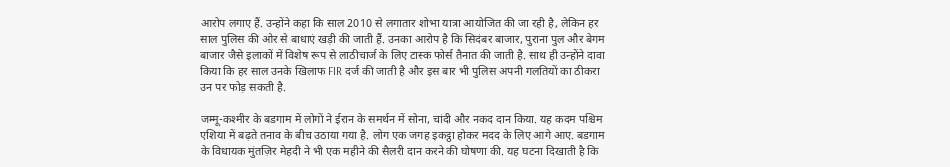आरोप लगाए हैं. उन्होंने कहा कि साल 2010 से लगातार शोभा यात्रा आयोजित की जा रही है, लेकिन हर साल पुलिस की ओर से बाधाएं खड़ी की जाती हैं. उनका आरोप है कि सिदंबर बाजार, पुराना पुल और बेगम बाजार जैसे इलाकों में विशेष रूप से लाठीचार्ज के लिए टास्क फोर्स तैनात की जाती है. साथ ही उन्होंने दावा किया कि हर साल उनके खिलाफ FIR दर्ज की जाती है और इस बार भी पुलिस अपनी गलतियों का ठीकरा उन पर फोड़ सकती है.

जम्मू-कश्मीर के बडगाम में लोगों ने ईरान के समर्थन में सोना, चांदी और नकद दान किया. यह कदम पश्चिम एशिया में बढ़ते तनाव के बीच उठाया गया है. लोग एक जगह इकट्ठा होकर मदद के लिए आगे आए. बडगाम के विधायक मुंतज़िर मेहदी ने भी एक महीने की सैलरी दान करने की घोषणा की. यह घटना दिखाती है कि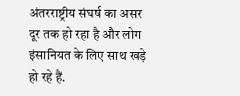अंतरराष्ट्रीय संघर्ष का असर दूर तक हो रहा है और लोग इंसानियत के लिए साथ खड़े हो रहे हैं.